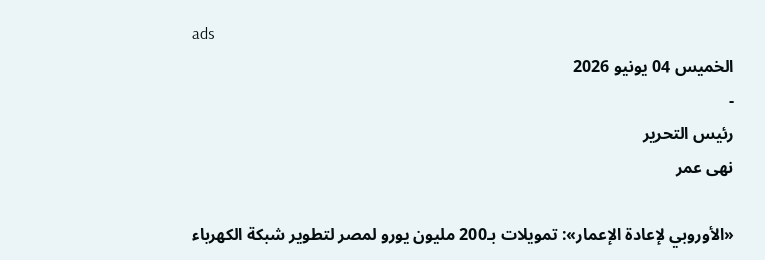ads
الخميس 04 يونيو 2026
-
رئيس التحرير
نهى عمر

«الأوروبي لإعادة الإعمار»: تمويلات بـ200 مليون يورو لمصر لتطوير شبكة الكهرباء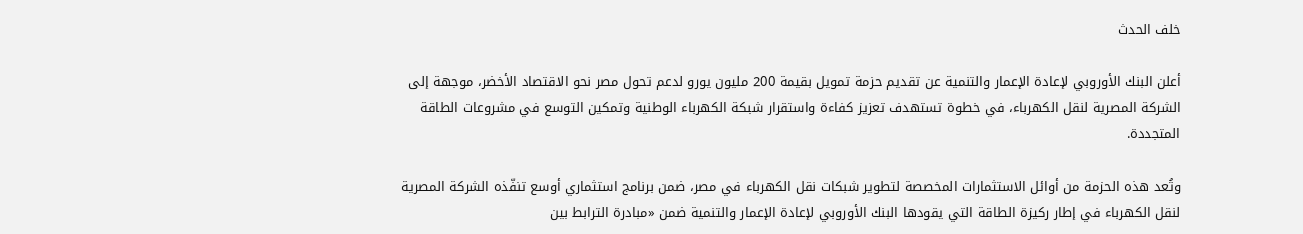خلف الحدث

أعلن البنك الأوروبي لإعادة الإعمار والتنمية عن تقديم حزمة تمويل بقيمة 200 مليون يورو لدعم تحول مصر نحو الاقتصاد الأخضر، موجهة إلى الشركة المصرية لنقل الكهرباء، في خطوة تستهدف تعزيز كفاءة واستقرار شبكة الكهرباء الوطنية وتمكين التوسع في مشروعات الطاقة المتجددة.

وتُعد هذه الحزمة من أوائل الاستثمارات المخصصة لتطوير شبكات نقل الكهرباء في مصر، ضمن برنامج استثماري أوسع تنفّذه الشركة المصرية لنقل الكهرباء في إطار ركيزة الطاقة التي يقودها البنك الأوروبي لإعادة الإعمار والتنمية ضمن «مبادرة الترابط بين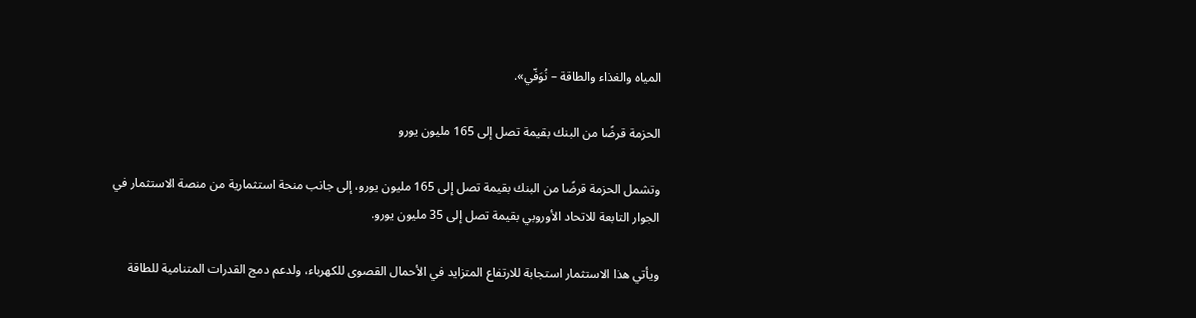المياه والغذاء والطاقة – نُوَفّي».

الحزمة قرضًا من البنك بقيمة تصل إلى 165 مليون يورو

وتشمل الحزمة قرضًا من البنك بقيمة تصل إلى 165 مليون يورو، إلى جانب منحة استثمارية من منصة الاستثمار في الجوار التابعة للاتحاد الأوروبي بقيمة تصل إلى 35 مليون يورو.

ويأتي هذا الاستثمار استجابة للارتفاع المتزايد في الأحمال القصوى للكهرباء، ولدعم دمج القدرات المتنامية للطاقة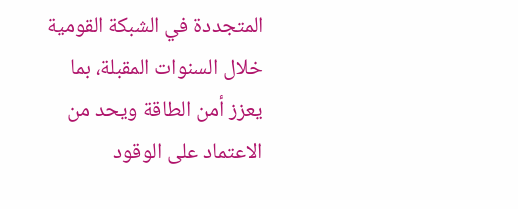المتجددة في الشبكة القومية خلال السنوات المقبلة، بما يعزز أمن الطاقة ويحد من الاعتماد على الوقود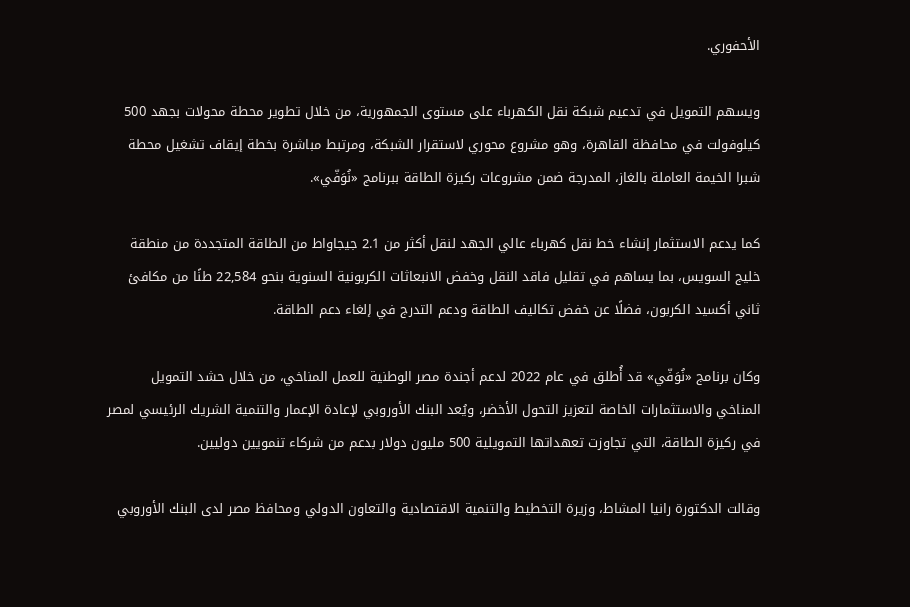الأحفوري.

ويسهم التمويل في تدعيم شبكة نقل الكهرباء على مستوى الجمهورية، من خلال تطوير محطة محولات بجهد 500 كيلوفولت في محافظة القاهرة، وهو مشروع محوري لاستقرار الشبكة، ومرتبط مباشرة بخطة إيقاف تشغيل محطة شبرا الخيمة العاملة بالغاز، المدرجة ضمن مشروعات ركيزة الطاقة ببرنامج «نُوَفّي».

كما يدعم الاستثمار إنشاء خط نقل كهرباء عالي الجهد لنقل أكثر من 2.1 جيجاواط من الطاقة المتجددة من منطقة خليج السويس، بما يساهم في تقليل فاقد النقل وخفض الانبعاثات الكربونية السنوية بنحو 22,584 طنًا من مكافئ ثاني أكسيد الكربون، فضلًا عن خفض تكاليف الطاقة ودعم التدرج في إلغاء دعم الطاقة.

وكان برنامج «نُوَفّي» قد أُطلق في عام 2022 لدعم أجندة مصر الوطنية للعمل المناخي، من خلال حشد التمويل المناخي والاستثمارات الخاصة لتعزيز التحول الأخضر، ويُعد البنك الأوروبي لإعادة الإعمار والتنمية الشريك الرئيسي لمصر في ركيزة الطاقة، التي تجاوزت تعهداتها التمويلية 500 مليون دولار بدعم من شركاء تنمويين دوليين.

وقالت الدكتورة رانيا المشاط، وزيرة التخطيط والتنمية الاقتصادية والتعاون الدولي ومحافظ مصر لدى البنك الأوروبي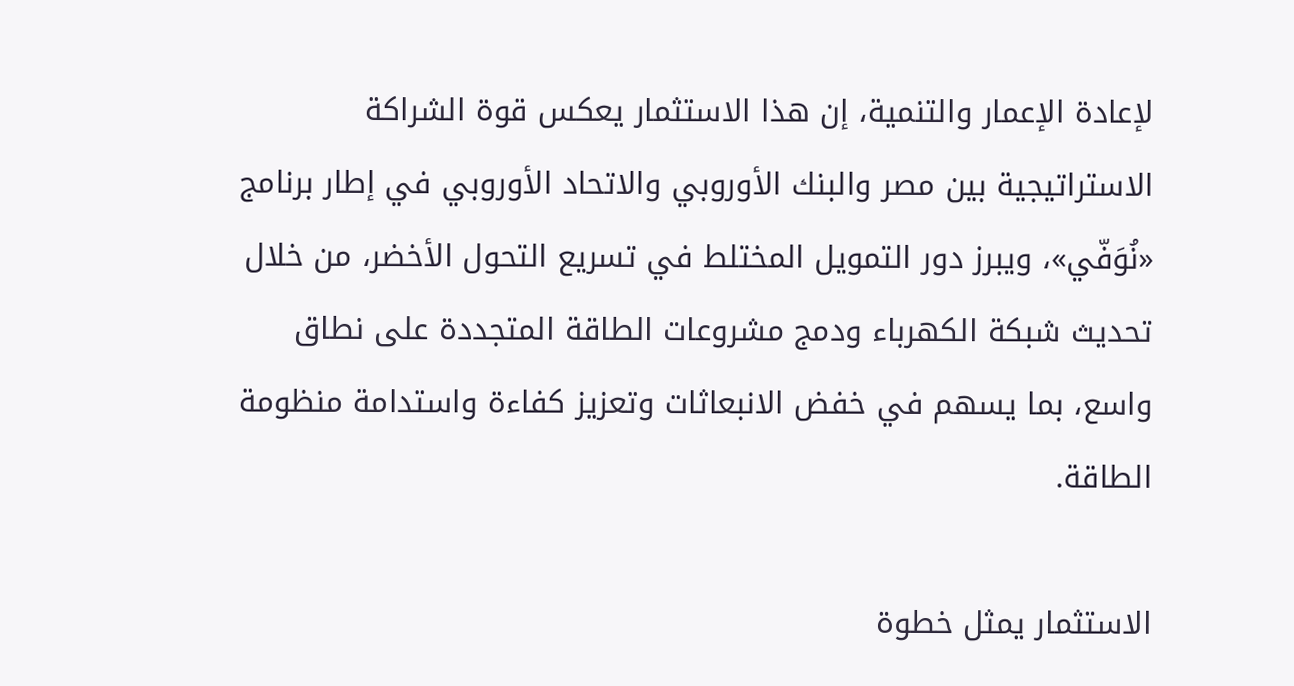لإعادة الإعمار والتنمية، إن هذا الاستثمار يعكس قوة الشراكة الاستراتيجية بين مصر والبنك الأوروبي والاتحاد الأوروبي في إطار برنامج «نُوَفّي»، ويبرز دور التمويل المختلط في تسريع التحول الأخضر، من خلال تحديث شبكة الكهرباء ودمج مشروعات الطاقة المتجددة على نطاق واسع، بما يسهم في خفض الانبعاثات وتعزيز كفاءة واستدامة منظومة الطاقة.

الاستثمار يمثل خطوة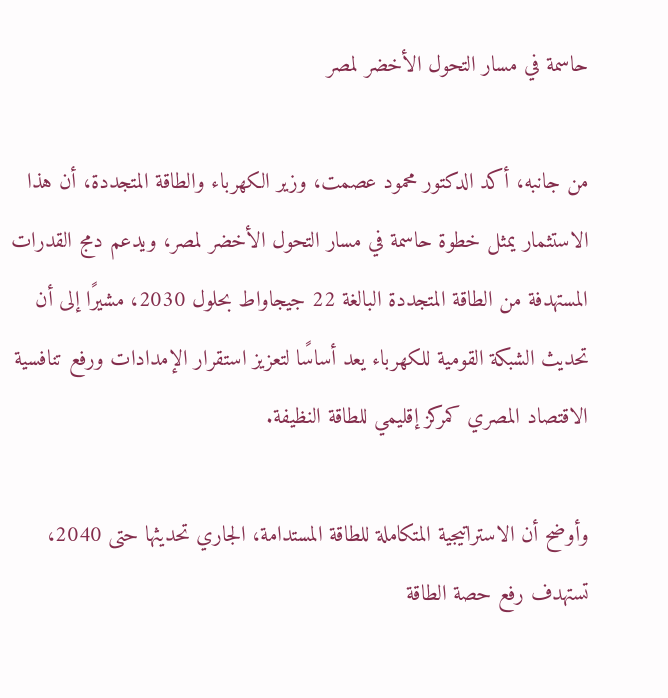حاسمة في مسار التحول الأخضر لمصر

من جانبه، أكد الدكتور محمود عصمت، وزير الكهرباء والطاقة المتجددة، أن هذا الاستثمار يمثل خطوة حاسمة في مسار التحول الأخضر لمصر، ويدعم دمج القدرات المستهدفة من الطاقة المتجددة البالغة 22 جيجاواط بحلول 2030، مشيرًا إلى أن تحديث الشبكة القومية للكهرباء يعد أساسًا لتعزيز استقرار الإمدادات ورفع تنافسية الاقتصاد المصري كمركز إقليمي للطاقة النظيفة.

وأوضح أن الاستراتيجية المتكاملة للطاقة المستدامة، الجاري تحديثها حتى 2040، تستهدف رفع حصة الطاقة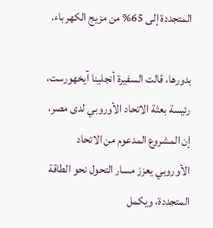المتجددة إلى 65% من مزيج الكهرباء.

بدورها، قالت السفيرة أنجلينا آيخهورست، رئيسة بعثة الاتحاد الأوروبي لدى مصر، إن المشروع المدعوم من الاتحاد الأوروبي يعزز مسار التحول نحو الطاقة المتجددة، ويكمل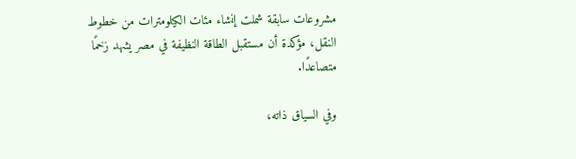مشروعات سابقة شملت إنشاء مئات الكيلومترات من خطوط النقل، مؤكدة أن مستقبل الطاقة النظيفة في مصر يشهد زخمًا متصاعدًا.

وفي السياق ذاته،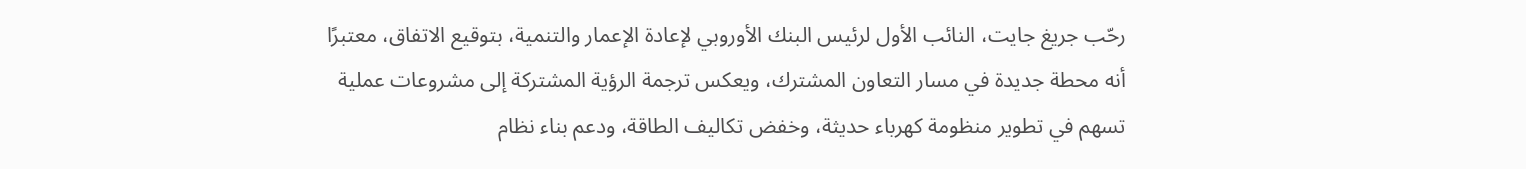رحّب جريغ جايت، النائب الأول لرئيس البنك الأوروبي لإعادة الإعمار والتنمية، بتوقيع الاتفاق، معتبرًا أنه محطة جديدة في مسار التعاون المشترك، ويعكس ترجمة الرؤية المشتركة إلى مشروعات عملية تسهم في تطوير منظومة كهرباء حديثة، وخفض تكاليف الطاقة، ودعم بناء نظام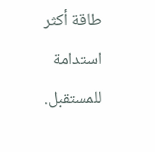طاقة أكثر استدامة للمستقبل.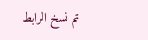تم نسخ الرابط